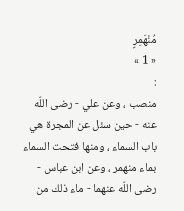مُنْهَمِرٍ
« 1 »
:
منصب ، وعن علي - رضى اللّه عنه - حين سئل عن المجرة هي باب السماء ، ومنها فتحت السماء بماء منهمر ، وعن ابن عباس - رضى اللّه عنهما - ماء ذلك من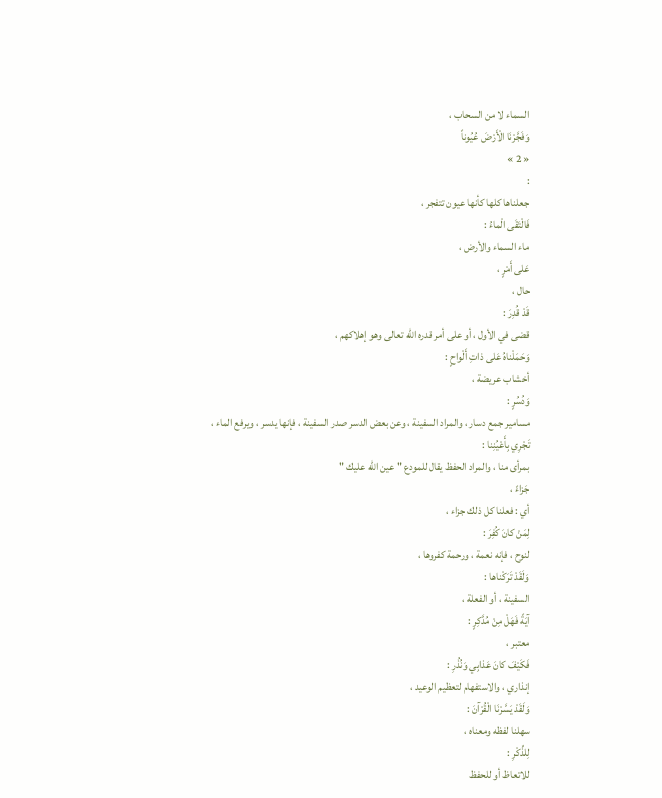السماء لا من السحاب ،
وَفَجَّرْنَا الْأَرْضَ عُيُوناً
« 2 »
:
جعلناها كلها كأنها عيون تتفجر ،
فَالْتَقَى الْماءُ :
ماء السماء والأرض ،
عَلى أَمْرٍ ،
حال ،
قَدْ قُدِرَ :
قضى في الأول ، أو على أمر قدره اللّه تعالى وهو إهلاكهم ،
وَحَمَلْناهُ عَلى ذاتِ أَلْواحٍ :
أخشاب عريضة ،
وَدُسُرٍ :
مسامير جمع دسار ، والمراد السفينة ، وعن بعض الدسر صدر السفينة ، فإنها يدسر ، ويرفع الماء ،
تَجْرِي بِأَعْيُنِنا :
بمرأى منا ، والمراد الحفظ يقال للمودع " عين اللّه عليك "
جَزاءً ،
أي : فعلنا كل ذلك جزاء ،
لِمَنْ كانَ كُفِرَ :
لنوح ، فإنه نعمة ، ورحمة كفروها ،
وَلَقَدْ تَرَكْناها :
السفينة ، أو الفعلة ،
آيَةً فَهَلْ مِنْ مُدَّكِرٍ :
معتبر ،
فَكَيْفَ كانَ عَذابِي وَنُذُرِ :
إنذاري ، والاستفهام لتعظيم الوعيد ،
وَلَقَدْ يَسَّرْنَا الْقُرْآنَ :
سهلنا لفظه ومعناه ،
لِلذِّكْرِ :
للاتعاظ أو للحفظ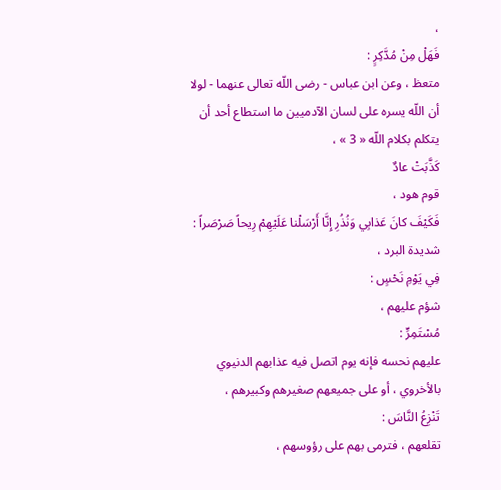،
فَهَلْ مِنْ مُدَّكِرٍ :
متعظ ، وعن ابن عباس - رضى اللّه تعالى عنهما - لولا أن اللّه يسره على لسان الآدميين ما استطاع أحد أن يتكلم بكلام اللّه « 3 » ،
كَذَّبَتْ عادٌ
قوم هود ،
فَكَيْفَ كانَ عَذابِي وَنُذُرِ إِنَّا أَرْسَلْنا عَلَيْهِمْ رِيحاً صَرْصَراً :
شديدة البرد ،
فِي يَوْمِ نَحْسٍ :
شؤم عليهم ،
مُسْتَمِرٍّ :
عليهم نحسه فإنه يوم اتصل فيه عذابهم الدنيوي بالأخروي ، أو على جميعهم صغيرهم وكبيرهم ،
تَنْزِعُ النَّاسَ :
تقلعهم ، فترمى بهم على رؤوسهم ،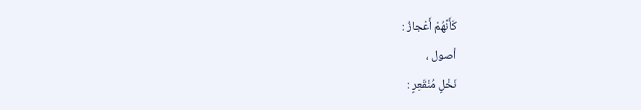كَأَنَّهُمْ أَعْجازُ :
أصول ،
نَخْلٍ مُنْقَعِرٍ :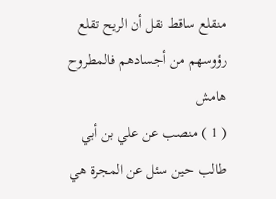منقلع ساقط نقل أن الريح تقلع رؤوسهم من أجسادهم فالمطروح
هامش
( 1 ) منصب عن علي بن أبي طالب حين سئل عن المجرة هي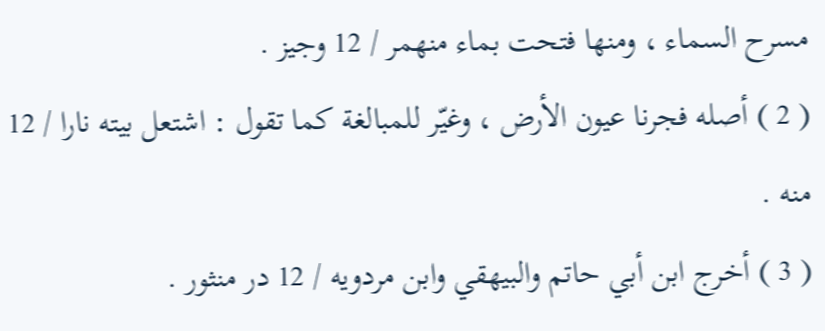مسرح السماء ، ومنها فتحت بماء منهمر / 12 وجيز .
( 2 ) أصله فجرنا عيون الأرض ، وغيّر للمبالغة كما تقول : اشتعل بيته نارا / 12 منه .
( 3 ) أخرج ابن أبي حاتم والبيهقي وابن مردويه / 12 در منثور .